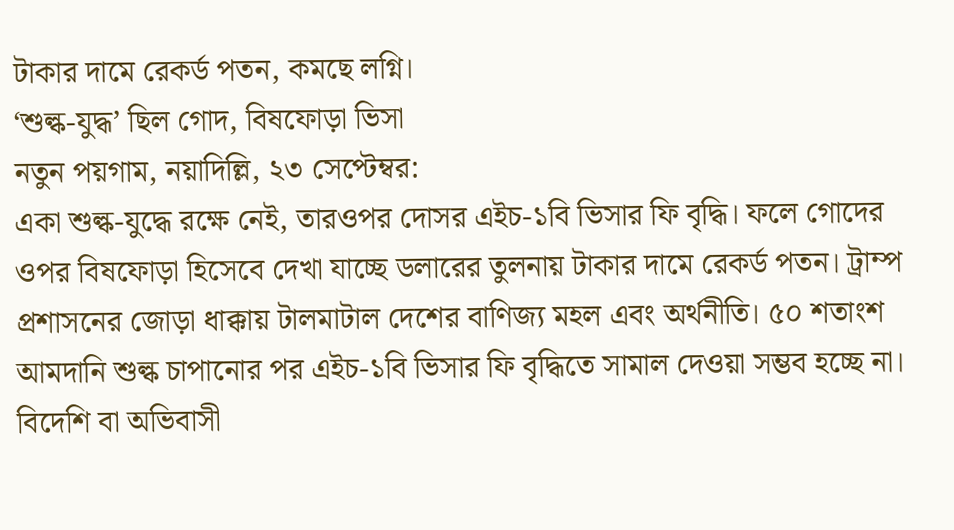টাকার দামে রেকর্ড পতন, কমছে লগ্নি।
‘শুল্ক-যুদ্ধ’ ছিল গোদ, বিষফোড়া ভিসা
নতুন পয়গাম, নয়াদিল্লি, ২৩ সেপ্টেম্বর:
একা শুল্ক-যুদ্ধে রক্ষে নেই, তারওপর দোসর এইচ-১বি ভিসার ফি বৃদ্ধি। ফলে গোদের ওপর বিষফোড়া হিসেবে দেখা যাচ্ছে ডলারের তুলনায় টাকার দামে রেকর্ড পতন। ট্রাম্প প্রশাসনের জোড়া ধাক্কায় টালমাটাল দেশের বাণিজ্য মহল এবং অর্থনীতি। ৫০ শতাংশ আমদানি শুল্ক চাপানোর পর এইচ-১বি ভিসার ফি বৃদ্ধিতে সামাল দেওয়া সম্ভব হচ্ছে না। বিদেশি বা অভিবাসী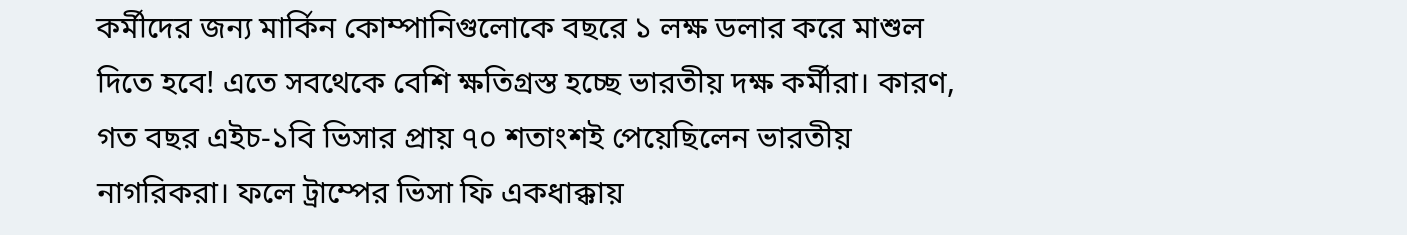কর্মীদের জন্য মার্কিন কোম্পানিগুলোকে বছরে ১ লক্ষ ডলার করে মাশুল দিতে হবে! এতে সবথেকে বেশি ক্ষতিগ্রস্ত হচ্ছে ভারতীয় দক্ষ কর্মীরা। কারণ, গত বছর এইচ-১বি ভিসার প্রায় ৭০ শতাংশই পেয়েছিলেন ভারতীয় নাগরিকরা। ফলে ট্রাম্পের ভিসা ফি একধাক্কায়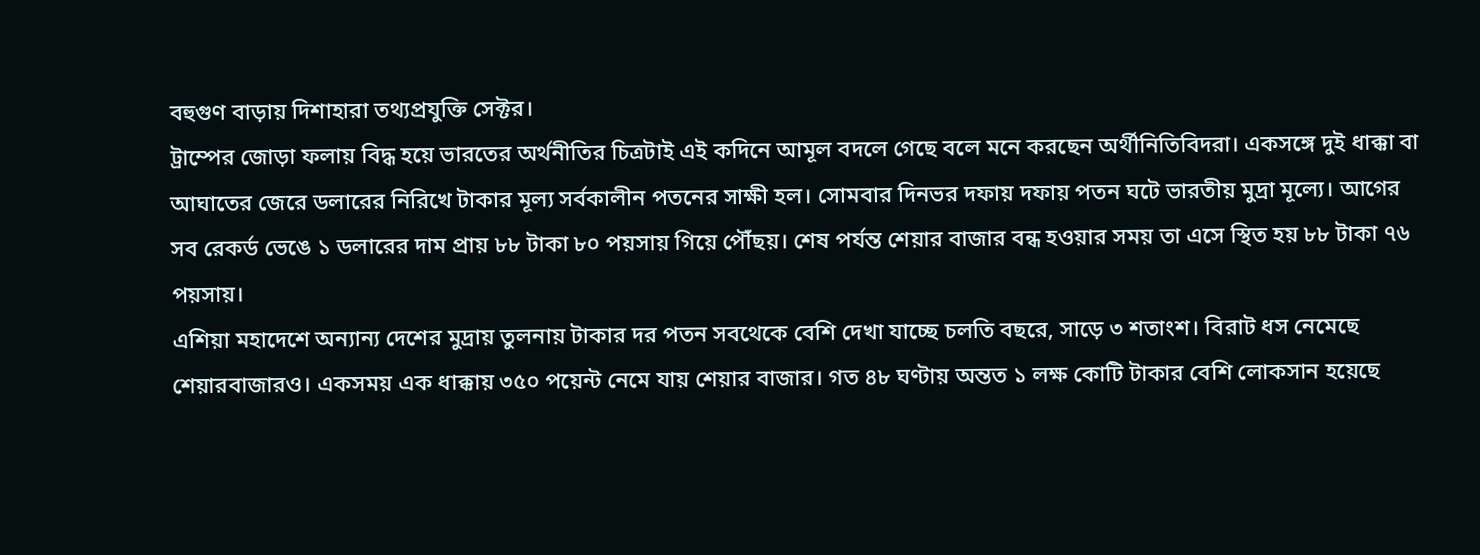বহুগুণ বাড়ায় দিশাহারা তথ্যপ্রযুক্তি সেক্টর।
ট্রাম্পের জোড়া ফলায় বিদ্ধ হয়ে ভারতের অর্থনীতির চিত্রটাই এই কদিনে আমূল বদলে গেছে বলে মনে করছেন অর্থীনিতিবিদরা। একসঙ্গে দুই ধাক্কা বা আঘাতের জেরে ডলারের নিরিখে টাকার মূল্য সর্বকালীন পতনের সাক্ষী হল। সোমবার দিনভর দফায় দফায় পতন ঘটে ভারতীয় মুদ্রা মূল্যে। আগের সব রেকর্ড ভেঙে ১ ডলারের দাম প্রায় ৮৮ টাকা ৮০ পয়সায় গিয়ে পৌঁছয়। শেষ পর্যন্ত শেয়ার বাজার বন্ধ হওয়ার সময় তা এসে স্থিত হয় ৮৮ টাকা ৭৬ পয়সায়।
এশিয়া মহাদেশে অন্যান্য দেশের মুদ্রায় তুলনায় টাকার দর পতন সবথেকে বেশি দেখা যাচ্ছে চলতি বছরে, সাড়ে ৩ শতাংশ। বিরাট ধস নেমেছে শেয়ারবাজারও। একসময় এক ধাক্কায় ৩৫০ পয়েন্ট নেমে যায় শেয়ার বাজার। গত ৪৮ ঘণ্টায় অন্তত ১ লক্ষ কোটি টাকার বেশি লোকসান হয়েছে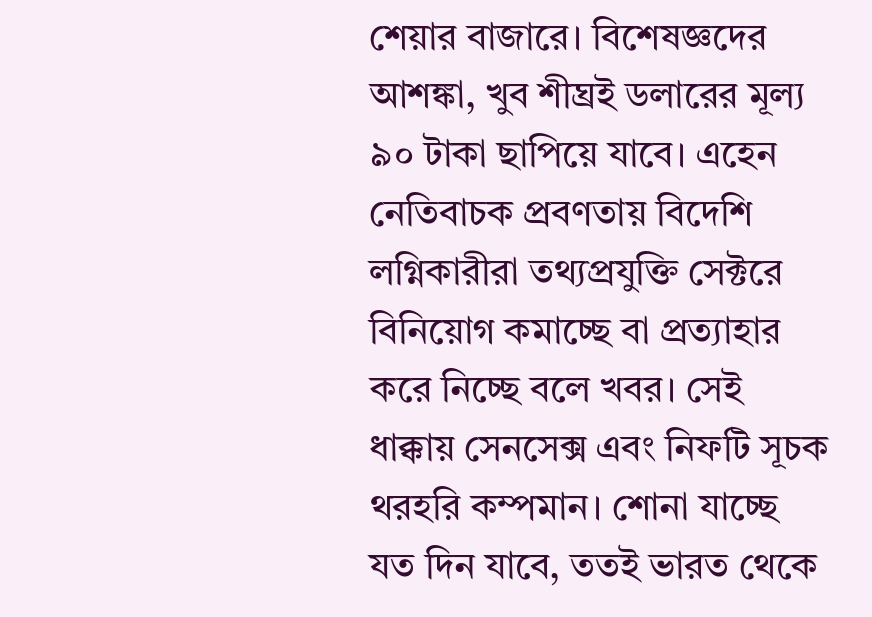শেয়ার বাজারে। বিশেষজ্ঞদের আশঙ্কা, খুব শীঘ্রই ডলারের মূল্য ৯০ টাকা ছাপিয়ে যাবে। এহেন নেতিবাচক প্রবণতায় বিদেশি লগ্নিকারীরা তথ্যপ্রযুক্তি সেক্টরে বিনিয়োগ কমাচ্ছে বা প্রত্যাহার করে নিচ্ছে বলে খবর। সেই ধাক্কায় সেনসেক্স এবং নিফটি সূচক থরহরি কম্পমান। শোনা যাচ্ছে যত দিন যাবে, ততই ভারত থেকে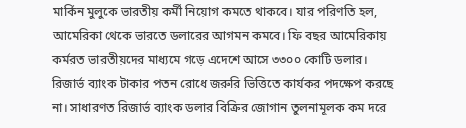মার্কিন মুলুকে ভারতীয় কর্মী নিয়োগ কমতে থাকবে। যার পরিণতি হল, আমেরিকা থেকে ভারতে ডলারের আগমন কমবে। ফি বছর আমেরিকায় কর্মরত ভারতীয়দের মাধ্যমে গড়ে এদেশে আসে ৩৩০০ কোটি ডলার।
রিজার্ভ ব্যাংক টাকার পতন রোধে জরুরি ভিত্তিতে কার্যকর পদক্ষেপ করছে না। সাধারণত রিজার্ভ ব্যাংক ডলার বিক্রির জোগান তুলনামূলক কম দরে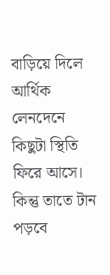বাড়িয়ে দিলে আর্থিক লেনদেনে কিছুটা স্থিতি ফিরে আসে। কিন্তু তাতে টান পড়বে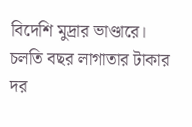বিদেশি মুদ্রার ভাণ্ডারে। চলতি বছর লাগাতার টাকার দর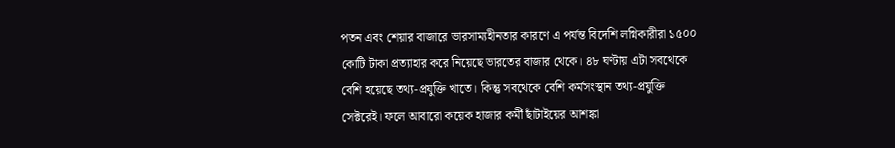পতন এবং শেয়ার বাজারে ভারসাম্যহীনতার কারণে এ পর্যন্ত বিদেশি লগ্নিকারীরা ১৫০০ কোটি টাকা প্রত্যাহার করে নিয়েছে ভারতের বাজার থেকে। ৪৮ ঘণ্টায় এটা সবথেকে বেশি হয়েছে তথ্য-প্রযুক্তি খাতে। কিন্তু সবথেকে বেশি কর্মসংস্থান তথ্য-প্রযুক্তি সেক্টরেই। ফলে আবারো কয়েক হাজার কর্মী ছাঁটাইয়ের আশঙ্কা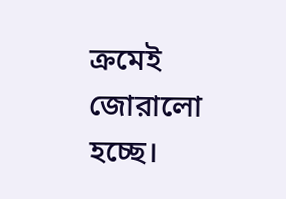ক্রমেই জোরালো হচ্ছে।